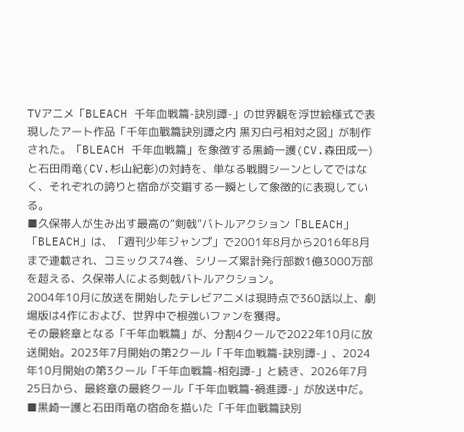TVアニメ「BLEACH 千年血戦篇-訣別譚-」の世界観を浮世絵様式で表現したアート作品「千年血戰篇訣別譚之内 黒刃白弓相対之図」が制作された。「BLEACH 千年血戦篇」を象徴する黒崎一護(CV.森田成一)と石田雨竜(CV.杉山紀彰)の対峙を、単なる戦闘シーンとしてではなく、それぞれの誇りと宿命が交錯する一瞬として象徴的に表現している。
■久保帯人が生み出す最高の“剣戟”バトルアクション「BLEACH」
「BLEACH」は、「週刊少年ジャンプ」で2001年8月から2016年8月まで連載され、コミックス74巻、シリーズ累計発行部数1億3000万部を超える、久保帯人による剣戟バトルアクション。
2004年10月に放送を開始したテレビアニメは現時点で360話以上、劇場版は4作におよび、世界中で根強いファンを獲得。
その最終章となる「千年血戦篇」が、分割4クールで2022年10月に放送開始。2023年7月開始の第2クール「千年血戦篇-訣別譚-」、2024年10月開始の第3クール「千年血戦篇-相剋譚-」と続き、2026年7月25日から、最終章の最終クール「千年血戦篇-禍進譚-」が放送中だ。
■黒崎一護と石田雨竜の宿命を描いた「千年血戰篇訣別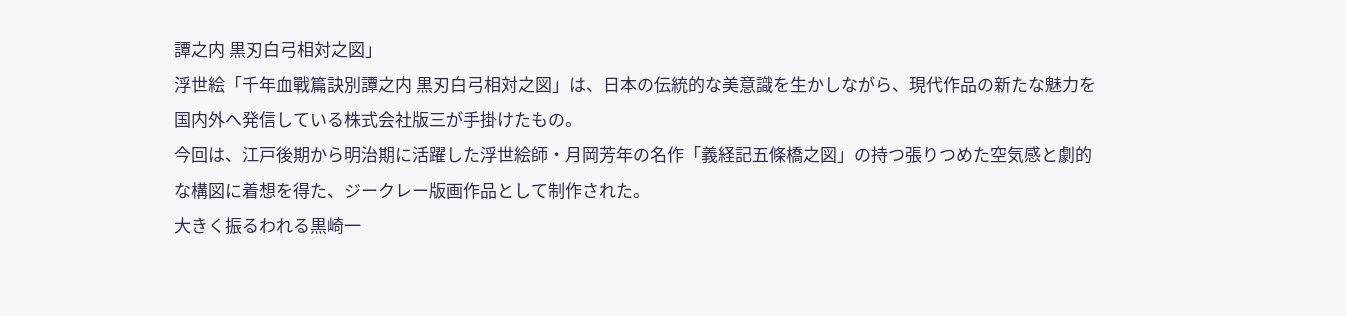譚之内 黒刃白弓相対之図」
浮世絵「千年血戰篇訣別譚之内 黒刃白弓相対之図」は、日本の伝統的な美意識を生かしながら、現代作品の新たな魅力を国内外へ発信している株式会社版三が手掛けたもの。
今回は、江戸後期から明治期に活躍した浮世絵師・月岡芳年の名作「義経記五條橋之図」の持つ張りつめた空気感と劇的な構図に着想を得た、ジークレー版画作品として制作された。
大きく振るわれる黒崎一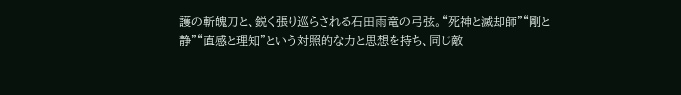護の斬魄刀と、鋭く張り巡らされる石田雨竜の弓弦。“死神と滅却師”“剛と静”“直感と理知”という対照的な力と思想を持ち、同じ敵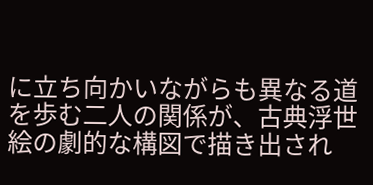に立ち向かいながらも異なる道を歩む二人の関係が、古典浮世絵の劇的な構図で描き出され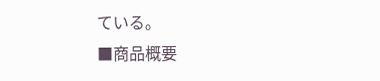ている。
■商品概要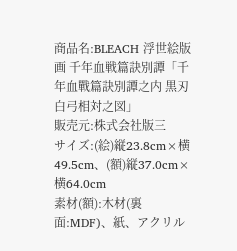商品名:BLEACH 浮世絵版画 千年血戦篇訣別譚「千年血戰篇訣別譚之内 黒刃白弓相対之図」
販売元:株式会社版三
サイズ:(絵)縦23.8cm×横49.5cm、(額)縦37.0cm×横64.0cm
素材(額):木材(裏面:MDF)、紙、アクリル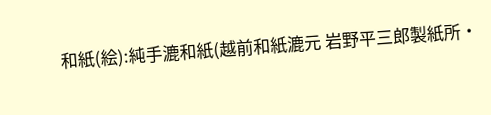和紙(絵):純手漉和紙(越前和紙漉元 岩野平三郎製紙所・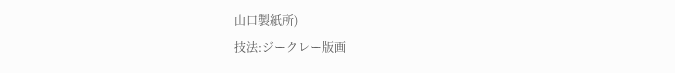山口製紙所)
技法:ジークレー版画